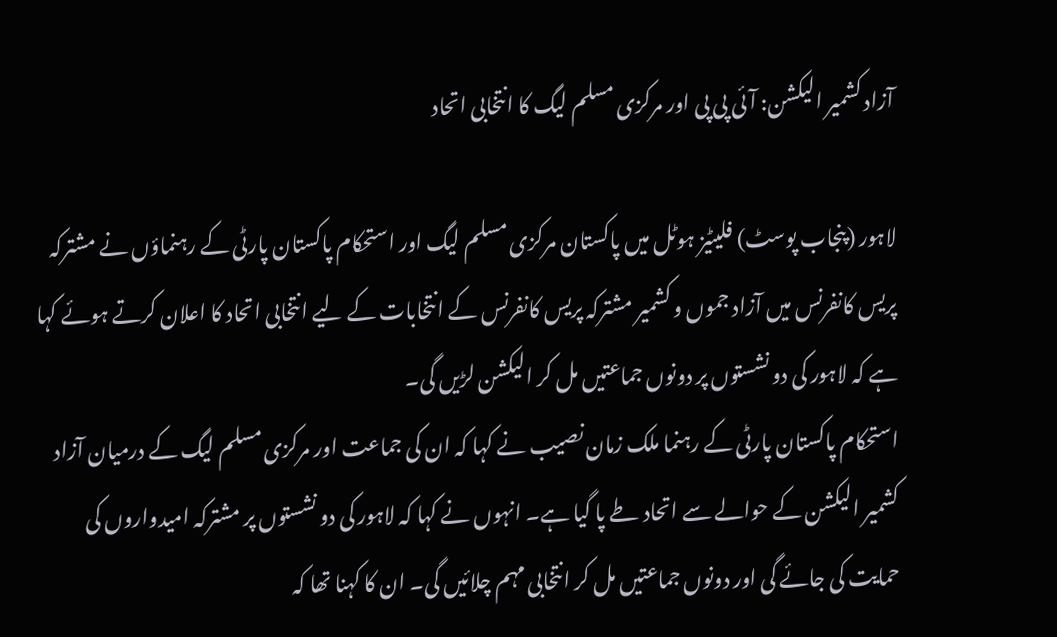آزاد کشمیر الیکشن: آئی پی پی اور مرکزی مسلم لیگ کا انتخابی اتحاد

لاہور (پنجاب پوسٹ) فلیٹیز ہوٹل میں پاکستان مرکزی مسلم لیگ اور استحکام پاکستان پارٹی کے رہنماؤں نے مشترکہ پریس کانفرنس میں آزاد جموں و کشمیر مشترکہ پریس کانفرنس کے انتخابات کے لیے انتخابی اتحاد کا اعلان کرتے ہوئے کہا ہے کہ لاہور کی دو نشستوں پر دونوں جماعتیں مل کر الیکشن لڑیں گی۔
استحکام پاکستان پارٹی کے رہنما ملک زمان نصیب نے کہا کہ ان کی جماعت اور مرکزی مسلم لیگ کے درمیان آزاد کشمیر الیکشن کے حوالے سے اتحاد طے پا گیا ہے۔ انہوں نے کہا کہ لاہور کی دو نشستوں پر مشترکہ امیدواروں کی حمایت کی جائے گی اور دونوں جماعتیں مل کر انتخابی مہم چلائیں گی۔ ان کا کہنا تھا کہ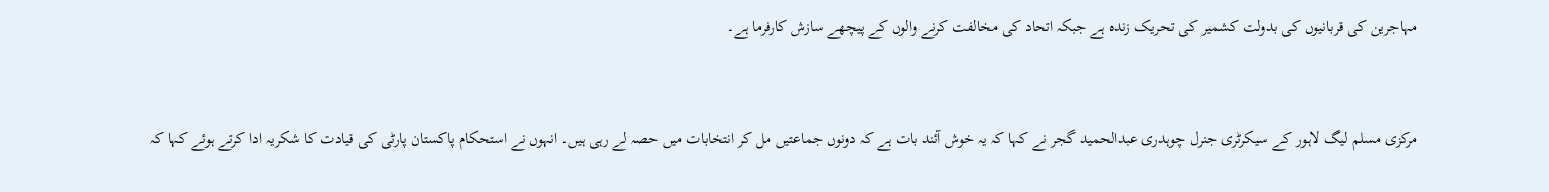مہاجرین کی قربانیوں کی بدولت کشمیر کی تحریک زندہ ہے جبکہ اتحاد کی مخالفت کرنے والوں کے پیچھے سازش کارفرما ہے۔


مرکزی مسلم لیگ لاہور کے سیکرٹری جنرل چوہدری عبدالحمید گجر نے کہا کہ یہ خوش آئند بات ہے کہ دونوں جماعتیں مل کر انتخابات میں حصہ لے رہی ہیں۔ انہوں نے استحکام پاکستان پارٹی کی قیادت کا شکریہ ادا کرتے ہوئے کہا کہ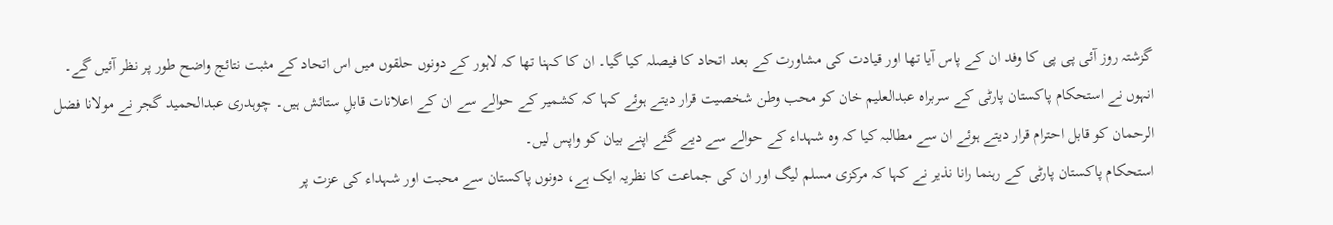گزشتہ روز آئی پی پی کا وفد ان کے پاس آیا تھا اور قیادت کی مشاورت کے بعد اتحاد کا فیصلہ کیا گیا۔ ان کا کہنا تھا کہ لاہور کے دونوں حلقوں میں اس اتحاد کے مثبت نتائج واضح طور پر نظر آئیں گے۔
انہوں نے استحکام پاکستان پارٹی کے سربراہ عبدالعلیم خان کو محب وطن شخصیت قرار دیتے ہوئے کہا کہ کشمیر کے حوالے سے ان کے اعلانات قابلِ ستائش ہیں۔ چوہدری عبدالحمید گجر نے مولانا فضل الرحمان کو قابل احترام قرار دیتے ہوئے ان سے مطالبہ کیا کہ وہ شہداء کے حوالے سے دیے گئے اپنے بیان کو واپس لیں۔
استحکام پاکستان پارٹی کے رہنما رانا نذیر نے کہا کہ مرکزی مسلم لیگ اور ان کی جماعت کا نظریہ ایک ہے، دونوں پاکستان سے محبت اور شہداء کی عزت پر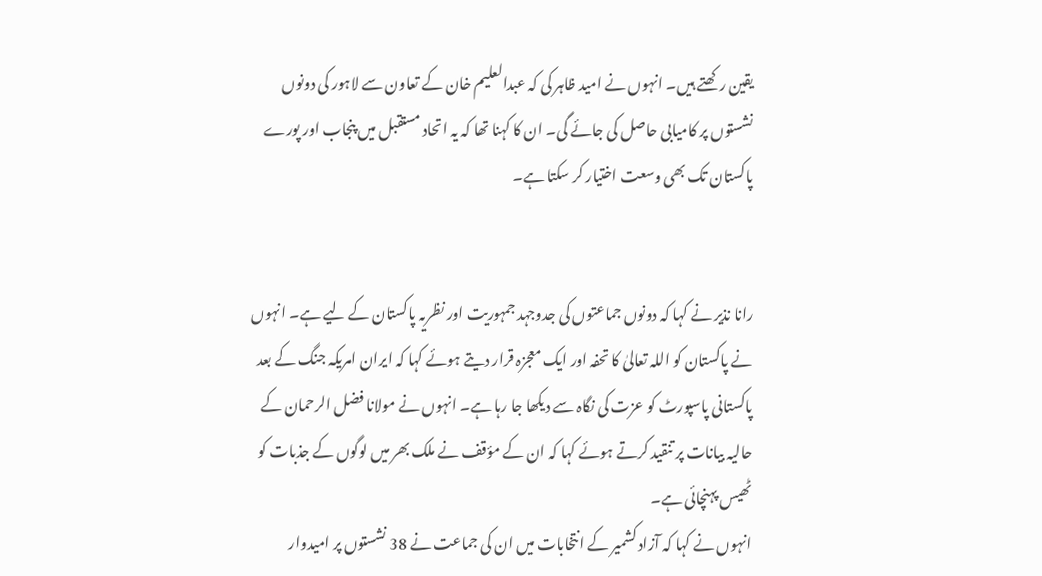یقین رکھتے ہیں۔ انہوں نے امید ظاہر کی کہ عبدالعلیم خان کے تعاون سے لاہور کی دونوں نشستوں پر کامیابی حاصل کی جائے گی۔ ان کا کہنا تھا کہ یہ اتحاد مستقبل میں پنجاب اور پورے پاکستان تک بھی وسعت اختیار کر سکتا ہے۔


رانا نذیر نے کہا کہ دونوں جماعتوں کی جدوجہد جمہوریت اور نظریہ پاکستان کے لیے ہے۔ انہوں نے پاکستان کو اللہ تعالیٰ کا تحفہ اور ایک معجزہ قرار دیتے ہوئے کہا کہ ایران امریکہ جنگ کے بعد پاکستانی پاسپورٹ کو عزت کی نگاہ سے دیکھا جا رہا ہے۔ انہوں نے مولانا فضل الرحمان کے حالیہ بیانات پر تنقید کرتے ہوئے کہا کہ ان کے مؤقف نے ملک بھر میں لوگوں کے جذبات کو ٹھیس پہنچائی ہے۔
انہوں نے کہا کہ آزاد کشمیر کے انتخابات میں ان کی جماعت نے 38 نشستوں پر امیدوار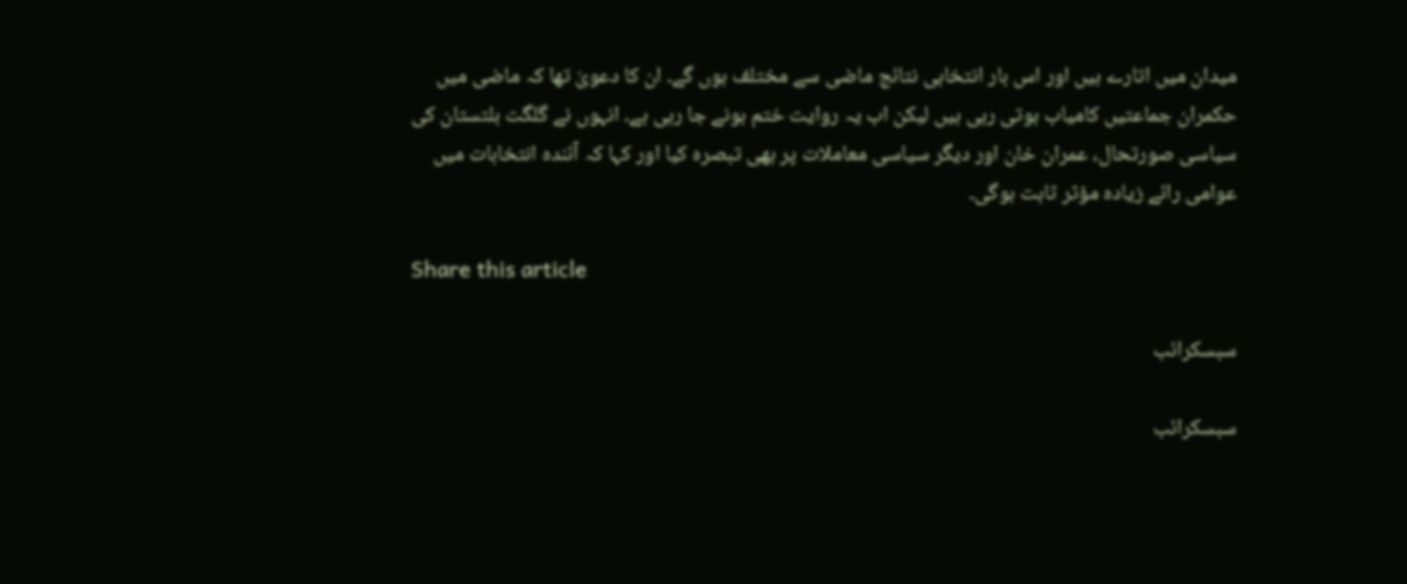میدان میں اتارے ہیں اور اس بار انتخابی نتائج ماضی سے مختلف ہوں گے۔ ان کا دعویٰ تھا کہ ماضی میں حکمران جماعتیں کامیاب ہوتی رہی ہیں لیکن اب یہ روایت ختم ہونے جا رہی ہے۔ انہوں نے گلگت بلتستان کی سیاسی صورتحال، عمران خان اور دیگر سیاسی معاملات پر بھی تبصرہ کیا اور کہا کہ آئندہ انتخابات میں عوامی رائے زیادہ مؤثر ثابت ہوگی۔

Share this article

سبسکرائب

سبسکرائب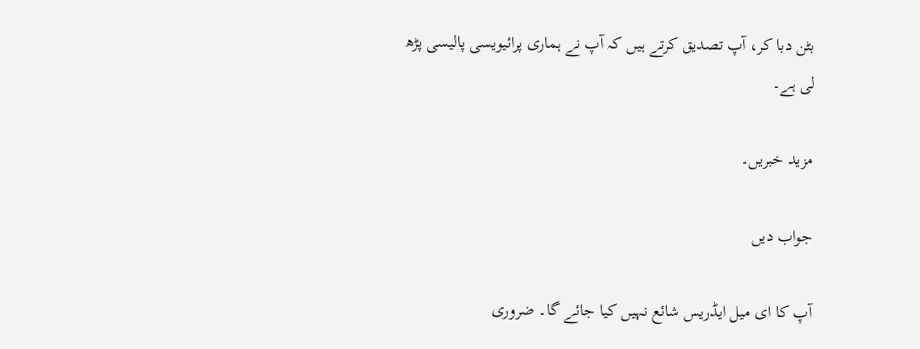بٹن دبا کر، آپ تصدیق کرتے ہیں کہ آپ نے ہماری پرائیویسی پالیسی پڑھ لی ہے۔

مزید خبریں۔

جواب دیں

آپ کا ای میل ایڈریس شائع نہیں کیا جائے گا۔ ضروری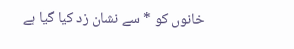خانوں کو * سے نشان زد کیا گیا ہے